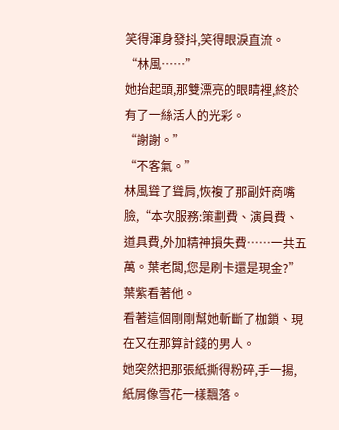笑得渾身發抖,笑得眼淚直流。
“林風……”
她抬起頭,那雙漂亮的眼睛裡,終於有了一絲活人的光彩。
“謝謝。”
“不客氣。”
林風聳了聳肩,恢複了那副奸商嘴臉,“本次服務:策劃費、演員費、道具費,外加精神損失費……一共五萬。葉老闆,您是刷卡還是現金?”
葉紫看著他。
看著這個剛剛幫她斬斷了枷鎖、現在又在那算計錢的男人。
她突然把那張紙撕得粉碎,手一揚,紙屑像雪花一樣飄落。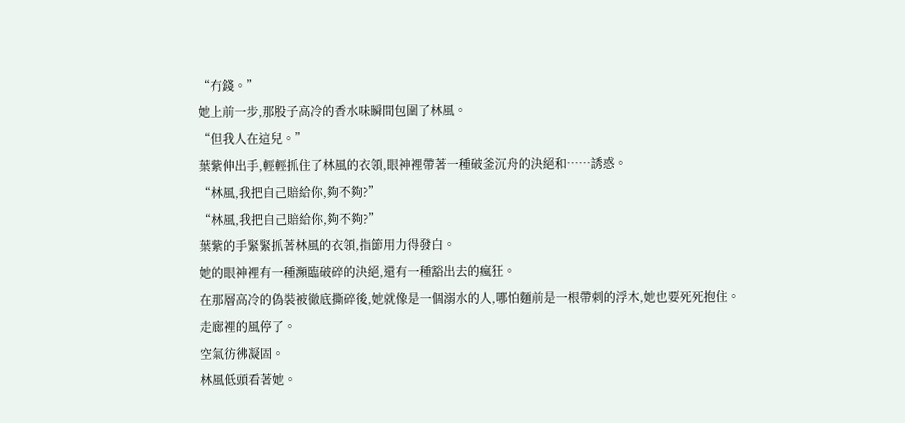“冇錢。”
她上前一步,那股子高冷的香水味瞬間包圍了林風。
“但我人在這兒。”
葉紫伸出手,輕輕抓住了林風的衣領,眼神裡帶著一種破釜沉舟的決絕和……誘惑。
“林風,我把自己賠給你,夠不夠?”
“林風,我把自己賠給你,夠不夠?”
葉紫的手緊緊抓著林風的衣領,指節用力得發白。
她的眼神裡有一種瀕臨破碎的決絕,還有一種豁出去的瘋狂。
在那層高冷的偽裝被徹底撕碎後,她就像是一個溺水的人,哪怕麵前是一根帶刺的浮木,她也要死死抱住。
走廊裡的風停了。
空氣彷彿凝固。
林風低頭看著她。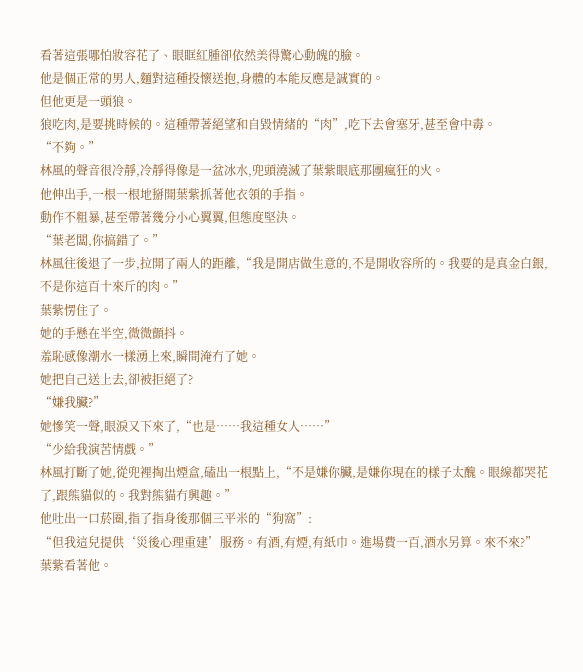看著這張哪怕妝容花了、眼眶紅腫卻依然美得驚心動魄的臉。
他是個正常的男人,麵對這種投懷送抱,身體的本能反應是誠實的。
但他更是一頭狼。
狼吃肉,是要挑時候的。這種帶著絕望和自毀情緒的“肉”,吃下去會塞牙,甚至會中毒。
“不夠。”
林風的聲音很冷靜,冷靜得像是一盆冰水,兜頭澆滅了葉紫眼底那團瘋狂的火。
他伸出手,一根一根地掰開葉紫抓著他衣領的手指。
動作不粗暴,甚至帶著幾分小心翼翼,但態度堅決。
“葉老闆,你搞錯了。”
林風往後退了一步,拉開了兩人的距離,“我是開店做生意的,不是開收容所的。我要的是真金白銀,不是你這百十來斤的肉。”
葉紫愣住了。
她的手懸在半空,微微顫抖。
羞恥感像潮水一樣湧上來,瞬間淹冇了她。
她把自己送上去,卻被拒絕了?
“嫌我臟?”
她慘笑一聲,眼淚又下來了,“也是……我這種女人……”
“少給我演苦情戲。”
林風打斷了她,從兜裡掏出煙盒,磕出一根點上,“不是嫌你臟,是嫌你現在的樣子太醜。眼線都哭花了,跟熊貓似的。我對熊貓冇興趣。”
他吐出一口菸圈,指了指身後那個三平米的“狗窩”:
“但我這兒提供‘災後心理重建’服務。有酒,有煙,有紙巾。進場費一百,酒水另算。來不來?”
葉紫看著他。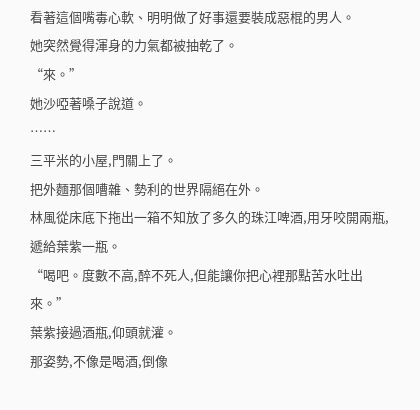看著這個嘴毒心軟、明明做了好事還要裝成惡棍的男人。
她突然覺得渾身的力氣都被抽乾了。
“來。”
她沙啞著嗓子說道。
……
三平米的小屋,門關上了。
把外麵那個嘈雜、勢利的世界隔絕在外。
林風從床底下拖出一箱不知放了多久的珠江啤酒,用牙咬開兩瓶,遞給葉紫一瓶。
“喝吧。度數不高,醉不死人,但能讓你把心裡那點苦水吐出來。”
葉紫接過酒瓶,仰頭就灌。
那姿勢,不像是喝酒,倒像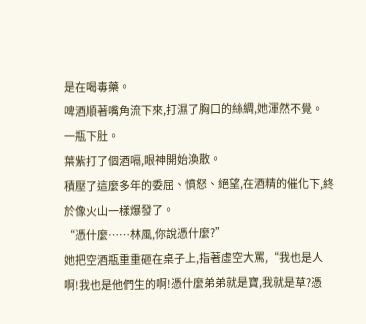是在喝毒藥。
啤酒順著嘴角流下來,打濕了胸口的絲綢,她渾然不覺。
一瓶下肚。
葉紫打了個酒嗝,眼神開始渙散。
積壓了這麼多年的委屈、憤怒、絕望,在酒精的催化下,終於像火山一樣爆發了。
“憑什麼……林風,你說憑什麼?”
她把空酒瓶重重砸在桌子上,指著虛空大罵,“我也是人啊!我也是他們生的啊!憑什麼弟弟就是寶,我就是草?憑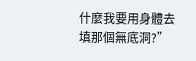什麼我要用身體去填那個無底洞?”